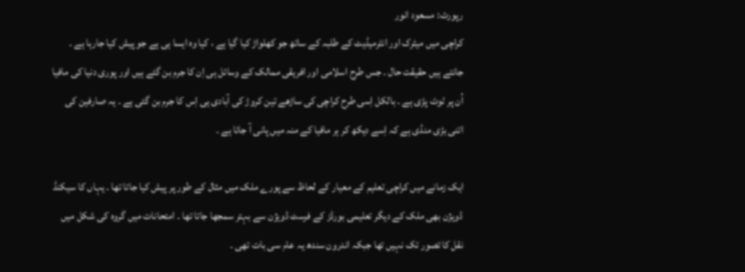رپورٹ: مسعود انور
کراچی میں میٹرک اور انٹرمیڈیٹ کے طلبہ کے ساتھ جو کھلواڑ کیا گیا ہے ، کیا وہ ایسا ہی ہے جو پیش کیا جارہا ہے ۔ جانتے ہیں حقیقت حال ۔ جس طرح اسلامی اور افریقی ممالک کے وسائل ہی اِن کا جرم بن گئے ہیں اور پوری دنیا کی مافیا اُن پر ٹوٹ پڑی ہے ۔ بالکل اِسی طرح کراچی کی ساڑھے تین کروڑ کی آبادی ہی اِس کا جرم بن گئی ہے ۔ یہ صارفین کی اتنی بڑی منڈی ہے کہ اِسے دیکھ کر ہر مافیا کے منہ میں پانی آ جاتا ہے ۔

ایک زمانے میں کراچی تعلیم کے معیار کے لحاظ سے پورے ملک میں مثال کے طور پر پیش کیا جاتا تھا ۔ یہاں کا سیکنڈ ڈویژن بھی ملک کے دیگر تعلیمی بورڈز کے فرسٹ ڈویژن سے بہتر سمجھا جاتا تھا ۔ امتحانات میں گروہ کی شکل میں نقل کا تصور تک نہیں تھا جبکہ اندرون سندھ یہ عام سی بات تھی ۔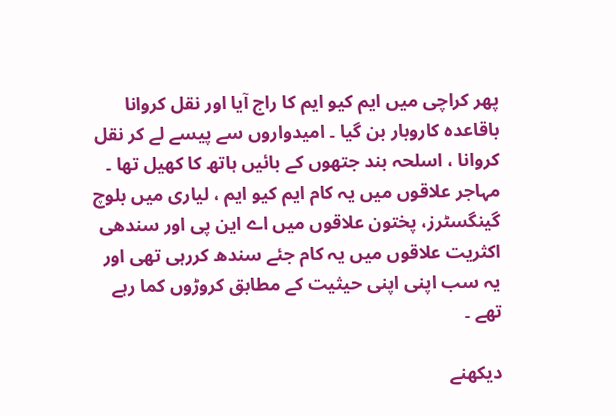پھر کراچی میں ایم کیو ایم کا راج آیا اور نقل کروانا باقاعدہ کاروبار بن گیا ۔ امیدواروں سے پیسے لے کر نقل کروانا ، اسلحہ بند جتھوں کے بائیں ہاتھ کا کھیل تھا ۔ مہاجر علاقوں میں یہ کام ایم کیو ایم ، لیاری میں بلوچ گینگسٹرز، پختون علاقوں میں اے این پی اور سندھی اکثریت علاقوں میں یہ کام جئے سندھ کررہی تھی اور یہ سب اپنی اپنی حیثیت کے مطابق کروڑوں کما رہے تھے ۔

دیکھنے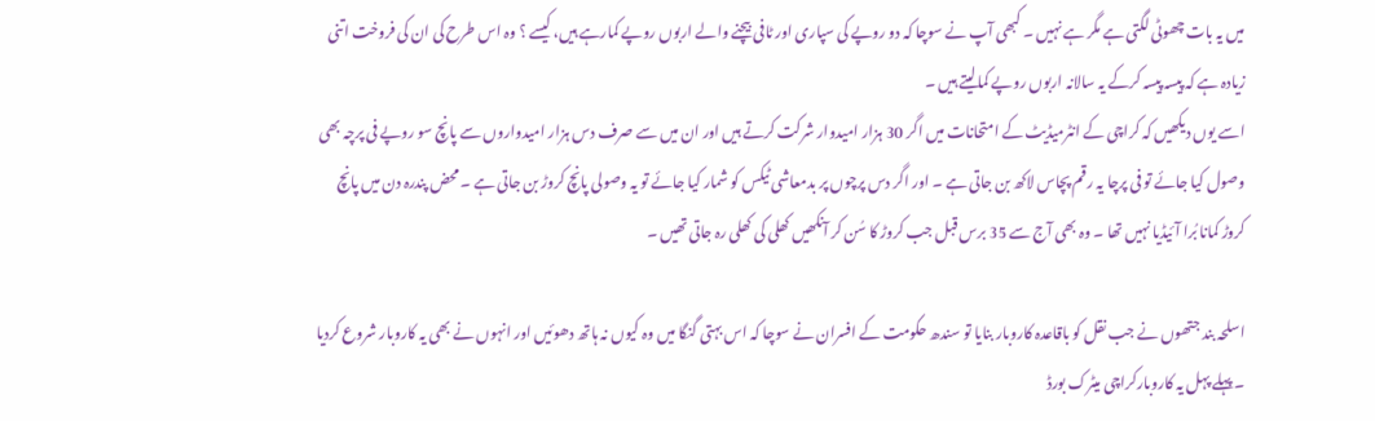میں یہ بات چھوٹی لگتی ہے مگر ہے نہیں ۔ کبھی آپ نے سوچا کہ دو روپے کی سپاری اور ٹافی بیچنے والے اربوں روپے کمارہے ہیں، کیسے ؟ وہ اس طرح کی ان کی فروخت اتنی زیادہ ہے کہ پیسہ پیسہ کرکے یہ سالانہ اربوں روپے کمالیتے ہیں ۔
اسے یوں دیکھیں کہ کراچی کے انٹرمیڈیٹ کے امتحانات میں اگر 30 ہزار امیدوار شرکت کرتے ہیں اور ان میں سے صرف دس ہزار امیدواروں سے پانچ سو روپے فی پرچہ بھی وصول کیا جائے تو فی پرچا یہ رقم پچاس لاکھ بن جاتی ہے ۔ اور اگر دس پرچوں پر بدمعاشی ٹیکس کو شمار کیا جائے تو یہ وصولی پانچ کروڑ بن جاتی ہے ۔ محض پندرہ دن میں پانچ کروڑ کمانا بُرا آئیڈیا نہیں تھا ۔ وہ بھی آج سے 35 برس قبل جب کروڑ کا سُن کر آنکھیں کھلی کی کھلی رہ جاتی تھیں ۔

اسلحہ بند جتھوں نے جب نقل کو باقاعدہ کاروبار بنایا تو سندھ حکومت کے افسران نے سوچا کہ اس بہتی گنگا میں وہ کیوں نہ ہاتھ دھوئیں اور انہوں نے بھی یہ کاروبار شروع کردیا ۔ پہلے پہل یہ کاروبارکراچی میٹرک بورڈ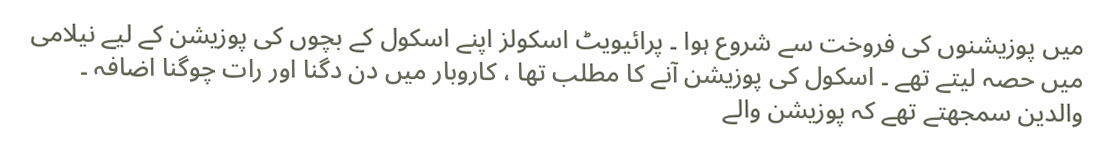میں پوزیشنوں کی فروخت سے شروع ہوا ۔ پرائیویٹ اسکولز اپنے اسکول کے بچوں کی پوزیشن کے لیے نیلامی میں حصہ لیتے تھے ۔ اسکول کی پوزیشن آنے کا مطلب تھا ، کاروبار میں دن دگنا اور رات چوگنا اضافہ ۔ والدین سمجھتے تھے کہ پوزیشن والے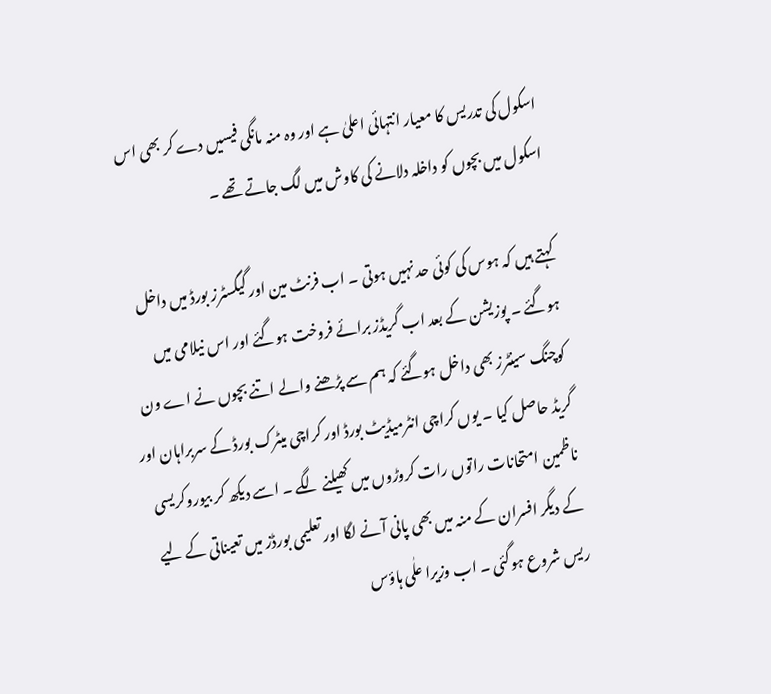اسکول کی تدریس کا معیار انتہائی اعلیٰ ہے اور وہ منہ مانگی فیسیں دے کر بھی اس اسکول میں بچوں کو داخلہ دلانے کی کاوش میں لگ جاتے تھے ۔

کہتے ہیں کہ ہوس کی کوئی حد نہیں ہوتی ۔ اب فرنٹ مین اور گیگسٹرز بورڈ میں داخل ہوگئے ۔ پوزیشن کے بعد اب گریڈز برائے فروخت ہوگئے اور اس نیلامی میں کوچنگ سینٹرز بھی داخل ہوگئے کہ ہم سے پڑھنے والے اتنے بچوں نے اے ون گریڈ حاصل کیا ۔ یوں کراچی انٹرمیڈیٹ بورڈ اور کراچی میٹرک بورڈ کے سربراہان اور ناظمین امتحانات راتوں رات کروڑوں میں کھیلنے لگے ۔ اسے دیکھ کر بیوروکریسی کے دیگر افسران کے منہ میں بھی پانی آنے لگا اور تعلیمی بورڈز میں تعیناتی کے لیے ریس شروع ہوگئی ۔ اب وزیرا علٰی ہاؤس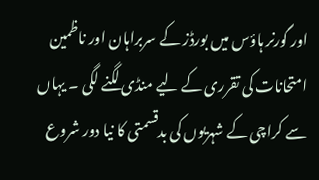اور گورنر ہاؤس میں بورڈز کے سربراہان اور ناظمین امتحانات کی تقرری کے لیے منڈی لگنے لگی ۔ یہاں سے کراچی کے شہریوں کی بدقسمتی کا نیا دور شروع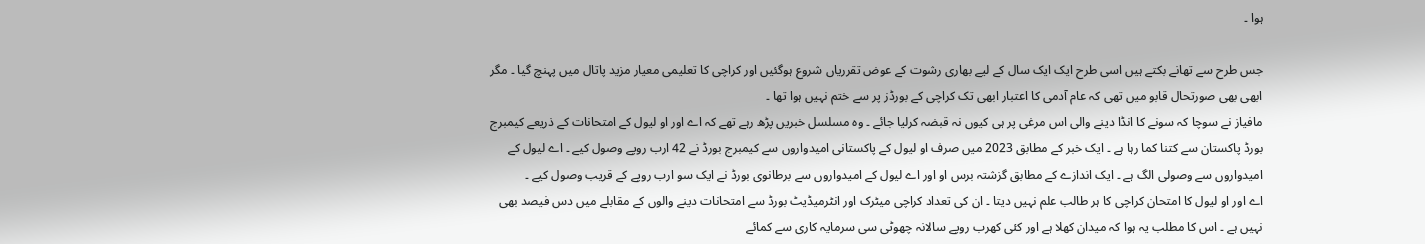ہوا ۔

جس طرح سے تھانے بکتے ہیں اسی طرح ایک ایک سال کے لیے بھاری رشوت کے عوض تقرریاں شروع ہوگئیں اور کراچی کا تعلیمی معیار مزید پاتال میں پہنچ گیا ۔ مگر ابھی بھی صورتحال قابو میں تھی کہ عام آدمی کا اعتبار ابھی تک کراچی کے بورڈز پر سے ختم نہیں ہوا تھا ۔
مافیاز نے سوچا کہ سونے کا انڈا دینے والی اس مرغی پر ہی کیوں نہ قبضہ کرلیا جائے ۔ وہ مسلسل خبریں پڑھ رہے تھے کہ اے اور او لیول کے امتحانات کے ذریعے کیمبرج بورڈ پاکستان سے کتنا کما رہا ہے ۔ ایک خبر کے مطابق 2023 میں صرف او لیول کے پاکستانی امیدواروں سے کیمبرج بورڈ نے 42 ارب روپے وصول کیے ۔ اے لیول کے امیدواروں سے وصولی الگ ہے ۔ ایک اندازے کے مطابق گزشتہ برس او اور اے لیول کے امیدواروں سے برطانوی بورڈ نے ایک سو ارب روپے کے قریب وصول کیے ۔
اے اور او لیول کا امتحان کراچی کا ہر طالب علم نہیں دیتا ۔ ان کی تعداد کراچی میٹرک اور انٹرمیڈیٹ بورڈ سے امتحانات دینے والوں کے مقابلے میں دس فیصد بھی نہیں ہے ۔ اس کا مطلب یہ ہوا کہ میدان کھلا ہے اور کئی کھرب روپے سالانہ چھوٹی سی سرمایہ کاری سے کمائے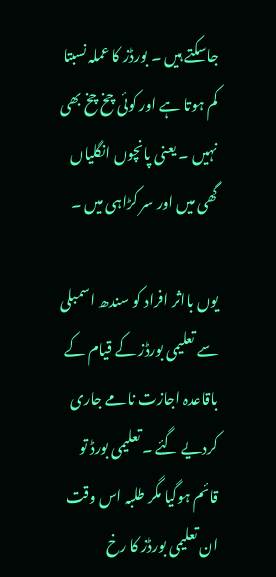جاسکتے ہیں ۔ بورڈز کا عملہ نسبتا کم ہوتا ہے اور کوئی چخ چخ بھی نہیں ۔ یعنی پانچوں انگلیاں گھی میں اور سر کڑاہی میں ۔

یوں بااثر افراد کو سندھ اسمبلی سے تعلیمی بورڈز کے قیام کے باقاعدہ اجازت نامے جاری کردیے گئے ۔ تعلیمی بورڈ تو قائم ہوگیا مگر طلبہ اس وقت ان تعلیمی بورڈز کا رخ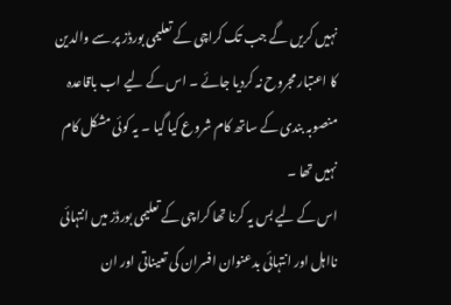نہیں کریں گے جب تک کراچی کے تعلیمی بورڈز پر سے والدین کا اعتبار مجروح نہ کردیا جائے ۔ اس کے لیے اب باقاعدہ منصوبہ بندی کے ساتھ کام شروع کیا گیا ۔ یہ کوئی مشکل کام نہیں تھا ۔
اس کے لیے بس یہ کرنا تھا کراچی کے تعلیمی بورڈز میں انتہائی نااہل اور انتہائی بدعنوان افسران کی تعیناتی اور ان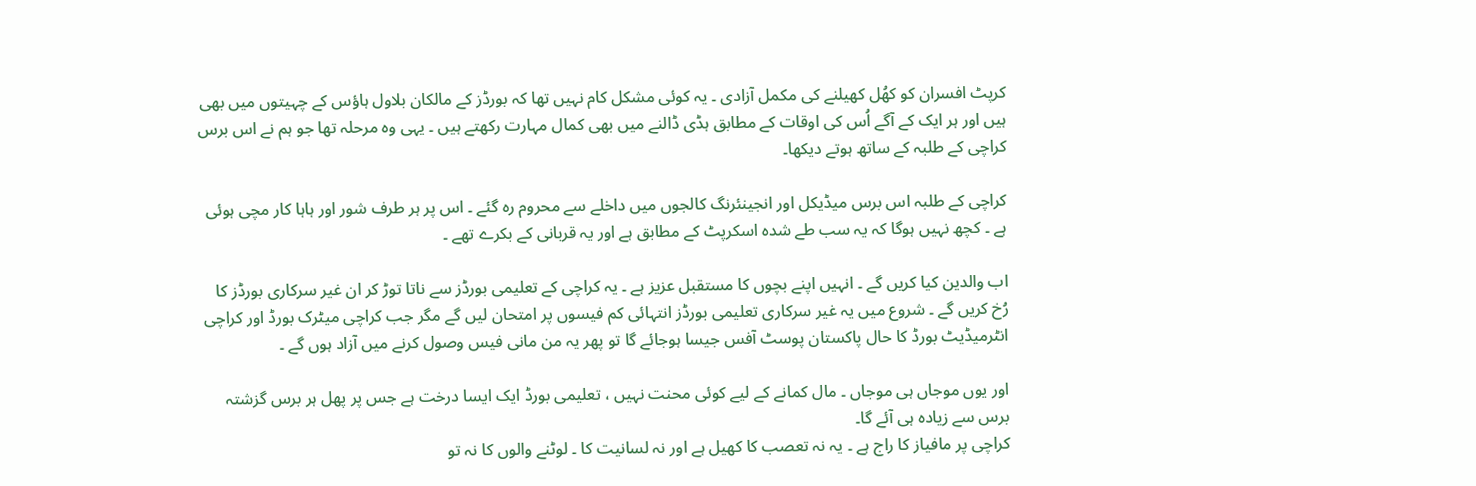کرپٹ افسران کو کھُل کھیلنے کی مکمل آزادی ۔ یہ کوئی مشکل کام نہیں تھا کہ بورڈز کے مالکان بلاول ہاؤس کے چہیتوں میں بھی ہیں اور ہر ایک کے آگے اُس کی اوقات کے مطابق ہڈی ڈالنے میں بھی کمال مہارت رکھتے ہیں ۔ یہی وہ مرحلہ تھا جو ہم نے اس برس کراچی کے طلبہ کے ساتھ ہوتے دیکھا۔

کراچی کے طلبہ اس برس میڈیکل اور انجینئرنگ کالجوں میں داخلے سے محروم رہ گئے ۔ اس پر ہر طرف شور اور ہاہا کار مچی ہوئی ہے ۔ کچھ نہیں ہوگا کہ یہ سب طے شدہ اسکرپٹ کے مطابق ہے اور یہ قربانی کے بکرے تھے ۔

اب والدین کیا کریں گے ۔ انہیں اپنے بچوں کا مستقبل عزیز ہے ۔ یہ کراچی کے تعلیمی بورڈز سے ناتا توڑ کر ان غیر سرکاری بورڈز کا رُخ کریں گے ۔ شروع میں یہ غیر سرکاری تعلیمی بورڈز انتہائی کم فیسوں پر امتحان لیں گے مگر جب کراچی میٹرک بورڈ اور کراچی انٹرمیڈیٹ بورڈ کا حال پاکستان پوسٹ آفس جیسا ہوجائے گا تو پھر یہ من مانی فیس وصول کرنے میں آزاد ہوں گے ۔

اور یوں موجاں ہی موجاں ۔ مال کمانے کے لیے کوئی محنت نہیں ، تعلیمی بورڈ ایک ایسا درخت ہے جس پر پھل ہر برس گزشتہ برس سے زیادہ ہی آئے گا۔
کراچی پر مافیاز کا راج ہے ۔ یہ نہ تعصب کا کھیل ہے اور نہ لسانیت کا ۔ لوٹنے والوں کا نہ تو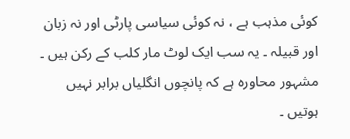کوئی مذہب ہے ، نہ کوئی سیاسی پارٹی اور نہ زبان اور قبیلہ ۔ یہ سب ایک لوٹ مار کلب کے رکن ہیں ۔ مشہور محاورہ ہے کہ پانچوں انگلیاں برابر نہیں ہوتیں ۔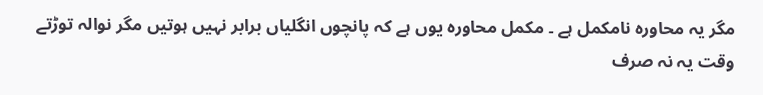مگر یہ محاورہ نامکمل ہے ۔ مکمل محاورہ یوں ہے کہ پانچوں انگلیاں برابر نہیں ہوتیں مگر نوالہ توڑتے وقت یہ نہ صرف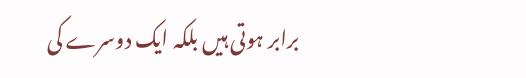برابر ہوتی ہیں بلکہ ایک دوسرے کی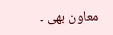معاون بھی ۔